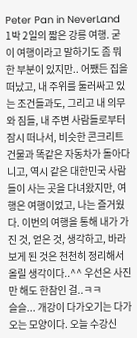Peter Pan in NeverLand
1박 2일의 짧은 강릉 여행. 굳이 여행이라고 말하기도 좀 뭐한 부분이 있지만.. 어쨌든 집을 떠났고, 내 주위를 둘러싸고 있는 조건들과도, 그리고 내 의무와 짐들, 내 주변 사람들로부터 잠시 떠나서, 비슷한 콘크리트 건물과 똑같은 자동차가 돌아다니고, 역시 같은 대한민국 사람들이 사는 곳을 다녀왔지만, 여행은 여행이었고, 나는 즐거웠다. 이번의 여행을 통해 내가 가진 것, 얻은 것, 생각하고, 바라보게 된 것은 천천히 정리해서 올릴 생각이다..^^ 우선은 사진만 해도 한참인 걸..ㅋㅋ
슬슬... 개강이 다가오기는 다가오는 모양이다. 오늘 수강신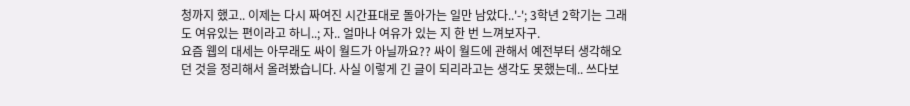청까지 했고.. 이제는 다시 짜여진 시간표대로 돌아가는 일만 남았다..'-'; 3학년 2학기는 그래도 여유있는 편이라고 하니..; 자.. 얼마나 여유가 있는 지 한 번 느껴보자구.
요즘 웹의 대세는 아무래도 싸이 월드가 아닐까요?? 싸이 월드에 관해서 예전부터 생각해오던 것을 정리해서 올려봤습니다. 사실 이렇게 긴 글이 되리라고는 생각도 못했는데.. 쓰다보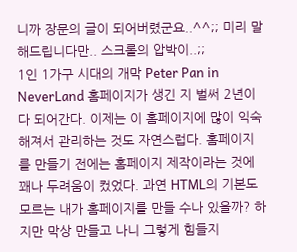니까 장문의 글이 되어버렸군요..^^;; 미리 말해드립니다만.. 스크롤의 압박이..;;
1인 1가구 시대의 개막 Peter Pan in NeverLand 홈페이지가 생긴 지 벌써 2년이 다 되어간다. 이제는 이 홈페이지에 많이 익숙해져서 관리하는 것도 자연스럽다. 홈페이지를 만들기 전에는 홈페이지 제작이라는 것에 꽤나 두려움이 컸었다. 과연 HTML의 기본도 모르는 내가 홈페이지를 만들 수나 있을까? 하지만 막상 만들고 나니 그렇게 힘들지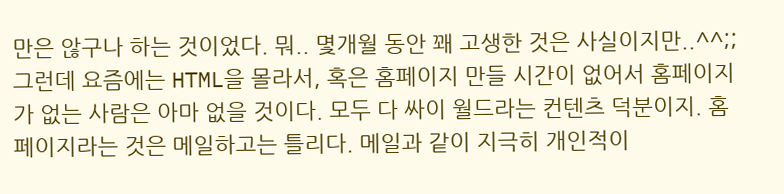만은 않구나 하는 것이었다. 뭐.. 몇개월 동안 꽤 고생한 것은 사실이지만..^^;; 그런데 요즘에는 HTML을 몰라서, 혹은 홈페이지 만들 시간이 없어서 홈페이지가 없는 사람은 아마 없을 것이다. 모두 다 싸이 월드라는 컨텐츠 덕분이지. 홈페이지라는 것은 메일하고는 틀리다. 메일과 같이 지극히 개인적이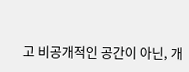고 비공개적인 공간이 아닌, 개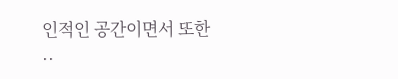인적인 공간이면서 또한 ..